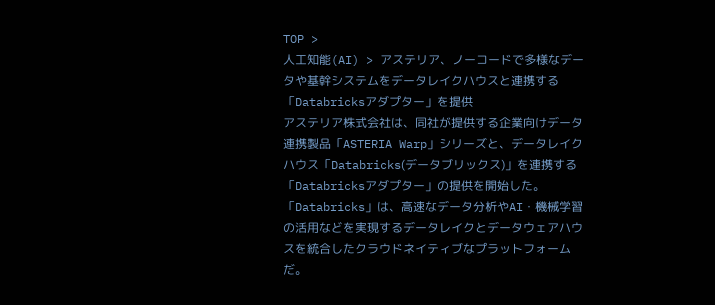TOP >
人工知能(AI) > アステリア、ノーコードで多様なデータや基幹システムをデータレイクハウスと連携する「Databricksアダプター」を提供
アステリア株式会社は、同社が提供する企業向けデータ連携製品「ASTERIA Warp」シリーズと、データレイクハウス「Databricks(データブリックス)」を連携する「Databricksアダプター」の提供を開始した。
「Databricks」は、高速なデータ分析やAI・機械学習の活用などを実現するデータレイクとデータウェアハウスを統合したクラウドネイティブなプラットフォームだ。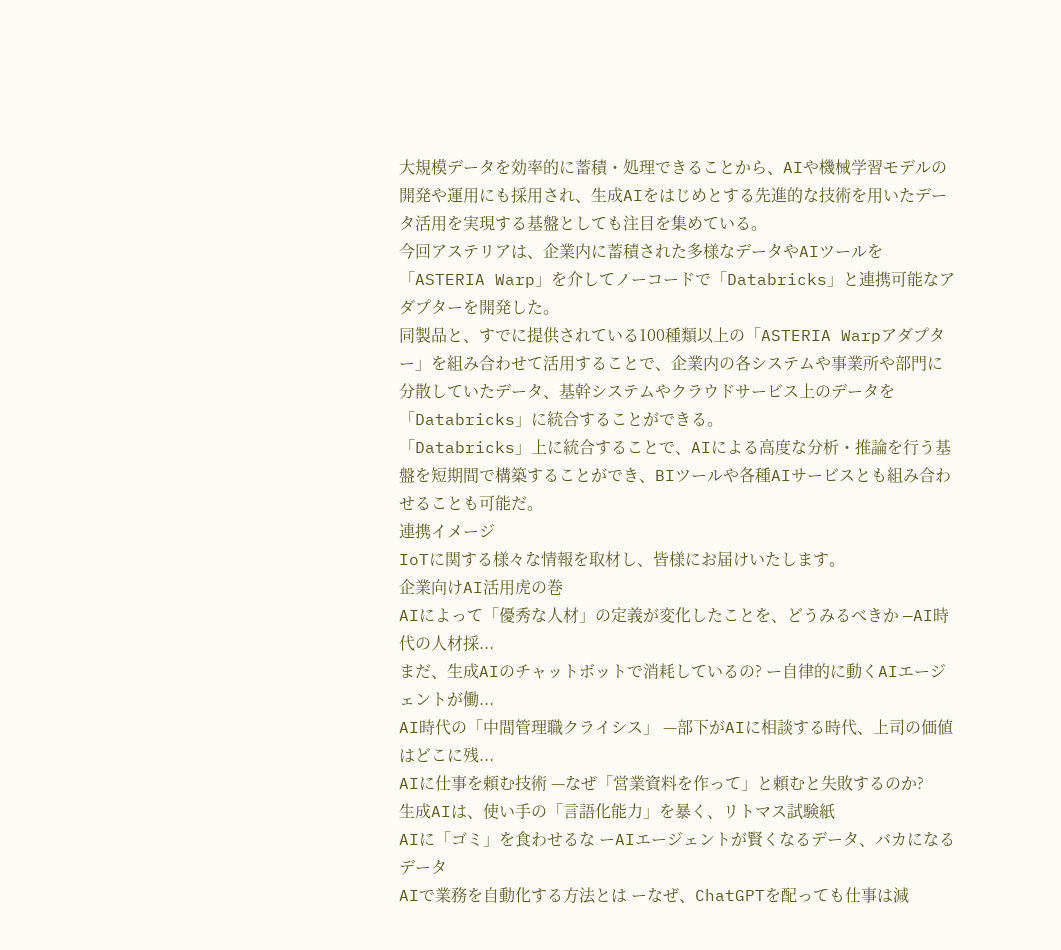大規模データを効率的に蓄積・処理できることから、AIや機械学習モデルの開発や運用にも採用され、生成AIをはじめとする先進的な技術を用いたデータ活用を実現する基盤としても注目を集めている。
今回アステリアは、企業内に蓄積された多様なデータやAIツールを「ASTERIA Warp」を介してノーコードで「Databricks」と連携可能なアダプターを開発した。
同製品と、すでに提供されている100種類以上の「ASTERIA Warpアダプター」を組み合わせて活用することで、企業内の各システムや事業所や部門に分散していたデータ、基幹システムやクラウドサービス上のデータを「Databricks」に統合することができる。
「Databricks」上に統合することで、AIによる高度な分析・推論を行う基盤を短期間で構築することができ、BIツールや各種AIサービスとも組み合わせることも可能だ。
連携イメージ
IoTに関する様々な情報を取材し、皆様にお届けいたします。
企業向けAI活用虎の巻
AIによって「優秀な人材」の定義が変化したことを、どうみるべきか —AI時代の人材採...
まだ、生成AIのチャットボットで消耗しているの? ー自律的に動くAIエージェントが働...
AI時代の「中間管理職クライシス」 —部下がAIに相談する時代、上司の価値はどこに残...
AIに仕事を頼む技術 —なぜ「営業資料を作って」と頼むと失敗するのか?
生成AIは、使い手の「言語化能力」を暴く、リトマス試験紙
AIに「ゴミ」を食わせるな ーAIエージェントが賢くなるデータ、バカになるデータ
AIで業務を自動化する方法とは ーなぜ、ChatGPTを配っても仕事は減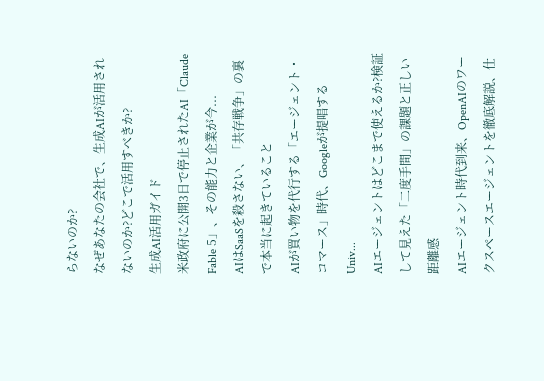らないのか?
なぜあなたの会社で、生成AIが活用されないのか?どこで活用すべきか?
生成AI活用ガイド
米政府に公開3日で停止されたAI「Claude Fable 5」、その能力と企業が今...
AIはSaaSを殺さない、「共存戦争」の裏で本当に起きていること
AIが買い物を代行する「エージェント・コマース」時代、Googleが提唱するUniv...
AIエージェントはどこまで使えるか?検証して見えた「二度手間」の課題と正しい距離感
AIエージェント時代到来、OpenAIのワークスペースエージェントを徹底解説、仕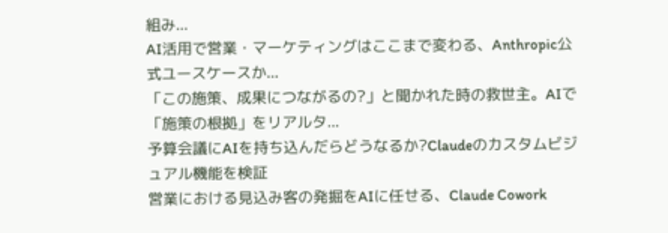組み...
AI活用で営業・マーケティングはここまで変わる、Anthropic公式ユースケースか...
「この施策、成果につながるの?」と聞かれた時の救世主。AIで「施策の根拠」をリアルタ...
予算会議にAIを持ち込んだらどうなるか?Claudeのカスタムビジュアル機能を検証
営業における見込み客の発掘をAIに任せる、Claude Cowork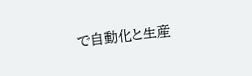で自動化と生産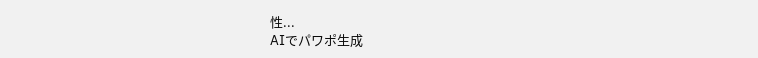性...
AIでパワポ生成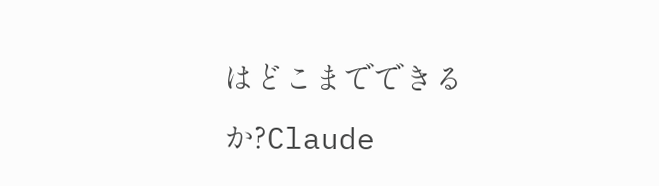はどこまでできるか?Claude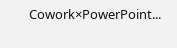Cowork×PowerPoint...